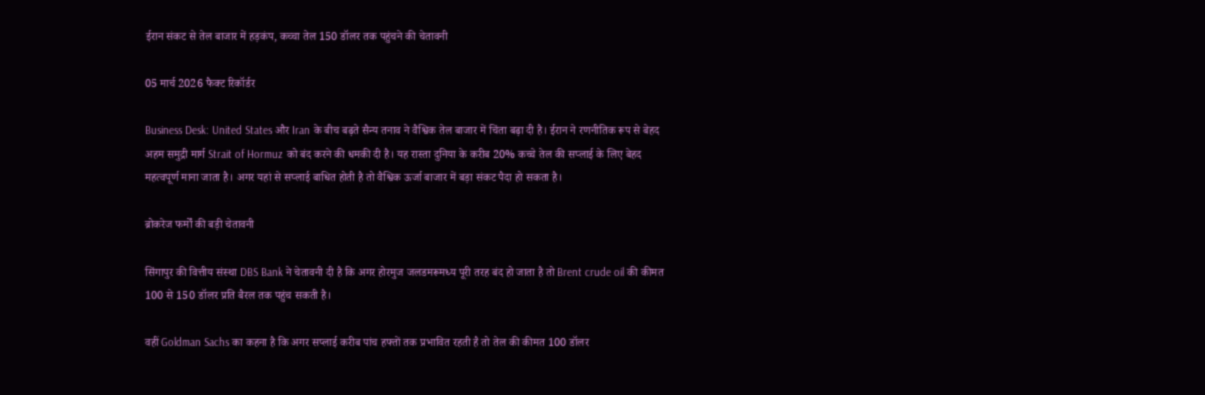ईरान संकट से तेल बाजार में हड़कंप, कच्चा तेल 150 डॉलर तक पहुंचने की चेतावनी

05 मार्च 2026 फैक्ट रिकॉर्डर

Business Desk: United States और Iran के बीच बढ़ते सैन्य तनाव ने वैश्विक तेल बाजार में चिंता बढ़ा दी है। ईरान ने रणनीतिक रूप से बेहद अहम समुद्री मार्ग Strait of Hormuz को बंद करने की धमकी दी है। यह रास्ता दुनिया के करीब 20% कच्चे तेल की सप्लाई के लिए बेहद महत्वपूर्ण माना जाता है। अगर यहां से सप्लाई बाधित होती है तो वैश्विक ऊर्जा बाजार में बड़ा संकट पैदा हो सकता है।

ब्रोकरेज फर्मों की बड़ी चेतावनी

सिंगापुर की वित्तीय संस्था DBS Bank ने चेतावनी दी है कि अगर होरमुज जलडमरूमध्य पूरी तरह बंद हो जाता है तो Brent crude oil की कीमत 100 से 150 डॉलर प्रति बैरल तक पहुंच सकती है।

वहीं Goldman Sachs का कहना है कि अगर सप्लाई करीब पांच हफ्तों तक प्रभावित रहती है तो तेल की कीमत 100 डॉलर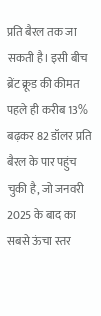प्रति बैरल तक जा सकती है। इसी बीच ब्रेंट क्रूड की कीमत पहले ही करीब 13% बढ़कर 82 डॉलर प्रति बैरल के पार पहुंच चुकी है, जो जनवरी 2025 के बाद का सबसे ऊंचा स्तर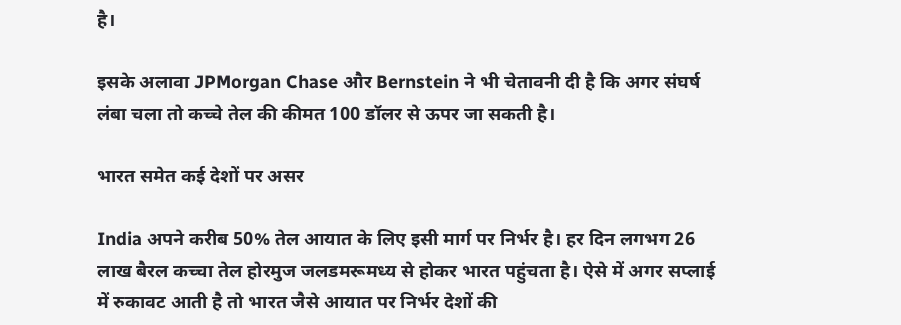है।

इसके अलावा JPMorgan Chase और Bernstein ने भी चेतावनी दी है कि अगर संघर्ष लंबा चला तो कच्चे तेल की कीमत 100 डॉलर से ऊपर जा सकती है।

भारत समेत कई देशों पर असर

India अपने करीब 50% तेल आयात के लिए इसी मार्ग पर निर्भर है। हर दिन लगभग 26 लाख बैरल कच्चा तेल होरमुज जलडमरूमध्य से होकर भारत पहुंचता है। ऐसे में अगर सप्लाई में रुकावट आती है तो भारत जैसे आयात पर निर्भर देशों की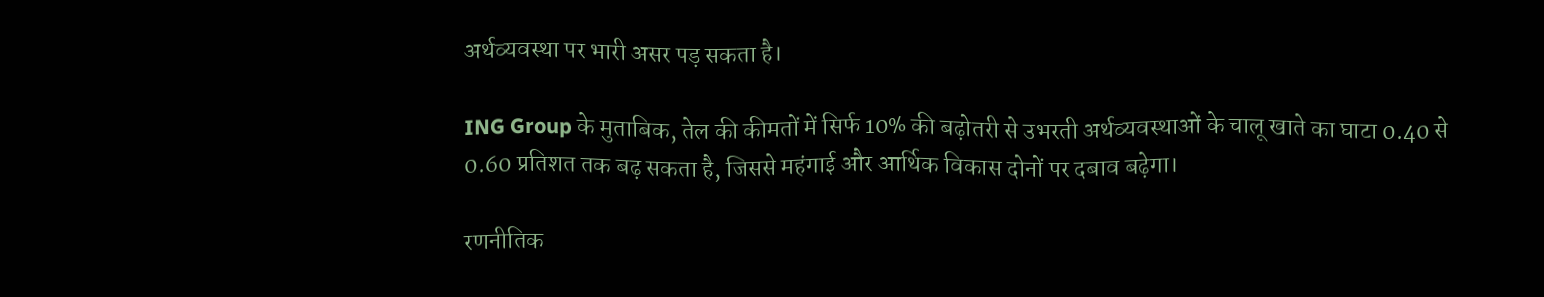अर्थव्यवस्था पर भारी असर पड़ सकता है।

ING Group के मुताबिक, तेल की कीमतों में सिर्फ 10% की बढ़ोतरी से उभरती अर्थव्यवस्थाओं के चालू खाते का घाटा 0.40 से 0.60 प्रतिशत तक बढ़ सकता है, जिससे महंगाई और आर्थिक विकास दोनों पर दबाव बढ़ेगा।

रणनीतिक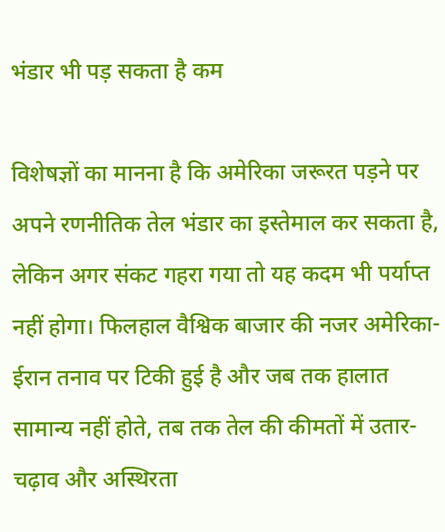भंडार भी पड़ सकता है कम

विशेषज्ञों का मानना है कि अमेरिका जरूरत पड़ने पर अपने रणनीतिक तेल भंडार का इस्तेमाल कर सकता है, लेकिन अगर संकट गहरा गया तो यह कदम भी पर्याप्त नहीं होगा। फिलहाल वैश्विक बाजार की नजर अमेरिका-ईरान तनाव पर टिकी हुई है और जब तक हालात सामान्य नहीं होते, तब तक तेल की कीमतों में उतार-चढ़ाव और अस्थिरता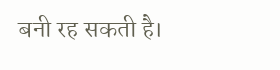बनी रह सकती है।